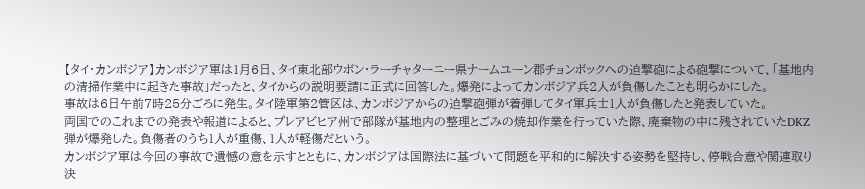【タイ・カンボジア】カンボジア軍は1月6日、タイ東北部ウボン・ラーチャターニー県ナームユーン郡チョンボックへの迫撃砲による砲撃について、「基地内の清掃作業中に起きた事故」だったと、タイからの説明要請に正式に回答した。爆発によってカンボジア兵2人が負傷したことも明らかにした。
事故は6日午前7時25分ごろに発生。タイ陸軍第2管区は、カンボジアからの迫撃砲弾が着弾してタイ軍兵士1人が負傷したと発表していた。
両国でのこれまでの発表や報道によると、プレアビヒア州で部隊が基地内の整理とごみの焼却作業を行っていた際、廃棄物の中に残されていたDKZ弾が爆発した。負傷者のうち1人が重傷、1人が軽傷だという。
カンボジア軍は今回の事故で遺憾の意を示すとともに、カンボジアは国際法に基づいて問題を平和的に解決する姿勢を堅持し、停戦合意や関連取り決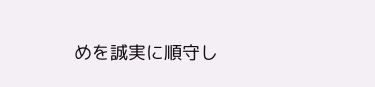めを誠実に順守し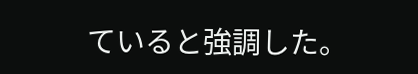ていると強調した。